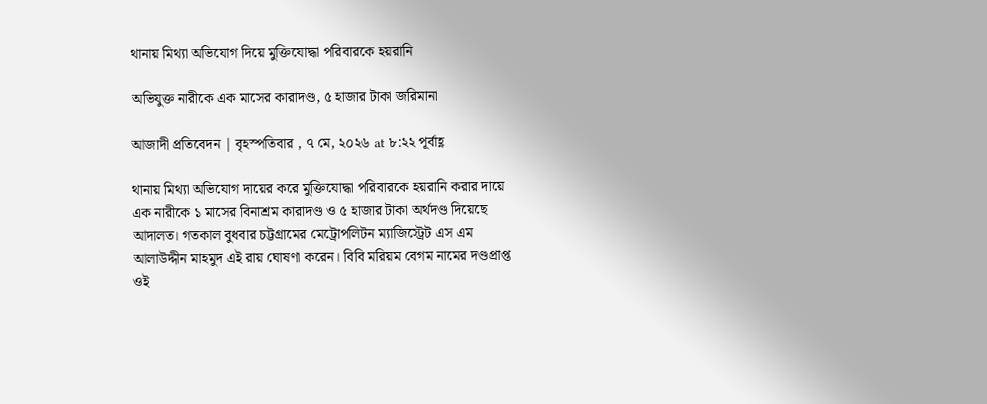থানায় মিথ্যা অভিযোগ দিয়ে মুক্তিযোদ্ধা পরিবারকে হয়রানি

অভিযুক্ত নারীকে এক মাসের কারাদণ্ড, ৫ হাজার টাকা জরিমানা

আজাদী প্রতিবেদন | বৃহস্পতিবার , ৭ মে, ২০২৬ at ৮:২২ পূর্বাহ্ণ

থানায় মিথ্যা অভিযোগ দায়ের করে মুক্তিযোদ্ধা পরিবারকে হয়রানি করার দায়ে এক নারীকে ১ মাসের বিনাশ্রম কারাদণ্ড ও ৫ হাজার টাকা অর্থদণ্ড দিয়েছে আদালত। গতকাল বুধবার চট্টগ্রামের মেট্রোপলিটন ম্যাজিস্ট্রেট এস এম আলাউদ্দীন মাহমুদ এই রায় ঘোষণা করেন। বিবি মরিয়ম বেগম নামের দণ্ডপ্রাপ্ত ওই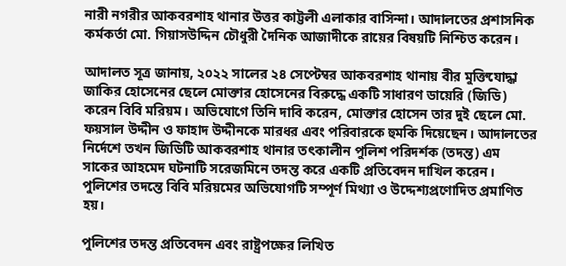নারী নগরীর আকবরশাহ থানার উত্তর কাট্টলী এলাকার বাসিন্দা। আদালতের প্রশাসনিক কর্মকর্তা মো. গিয়াসউদ্দিন চৌধুরী দৈনিক আজাদীকে রায়ের বিষয়টি নিশ্চিত করেন।

আদালত সূত্র জানায়, ২০২২ সালের ২৪ সেপ্টেম্বর আকবরশাহ থানায় বীর মুক্তিযোদ্ধা জাকির হোসেনের ছেলে মোক্তার হোসেনের বিরুদ্ধে একটি সাধারণ ডায়েরি (জিডি) করেন বিবি মরিয়ম। অভিযোগে তিনি দাবি করেন, মোক্তার হোসেন তার দুই ছেলে মো. ফয়সাল উদ্দীন ও ফাহাদ উদ্দীনকে মারধর এবং পরিবারকে হুমকি দিয়েছেন। আদালতের নির্দেশে তখন জিডিটি আকবরশাহ থানার তৎকালীন পুলিশ পরিদর্শক (তদন্ত) এম সাকের আহমেদ ঘটনাটি সরেজমিনে তদন্ত করে একটি প্রতিবেদন দাখিল করেন। পুলিশের তদন্তে বিবি মরিয়মের অভিযোগটি সম্পূর্ণ মিথ্যা ও উদ্দেশ্যপ্রণোদিত প্রমাণিত হয়।

পুলিশের তদন্ত প্রতিবেদন এবং রাষ্ট্রপক্ষের লিখিত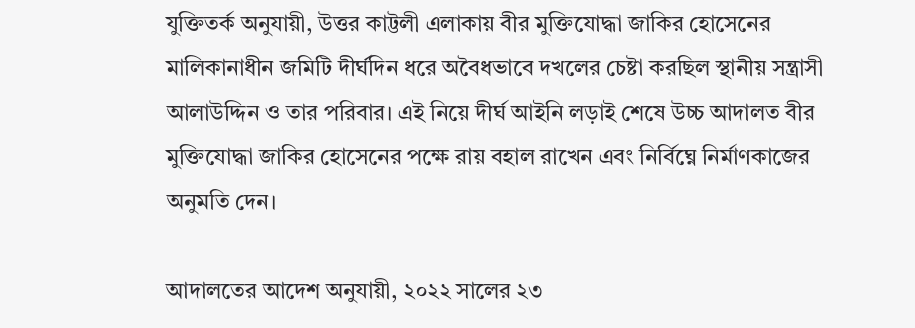যুক্তিতর্ক অনুযায়ী, উত্তর কাট্টলী এলাকায় বীর মুক্তিযোদ্ধা জাকির হোসেনের মালিকানাধীন জমিটি দীর্ঘদিন ধরে অবৈধভাবে দখলের চেষ্টা করছিল স্থানীয় সন্ত্রাসী আলাউদ্দিন ও তার পরিবার। এই নিয়ে দীর্ঘ আইনি লড়াই শেষে উচ্চ আদালত বীর মুক্তিযোদ্ধা জাকির হোসেনের পক্ষে রায় বহাল রাখেন এবং নির্বিঘ্নে নির্মাণকাজের অনুমতি দেন।

আদালতের আদেশ অনুযায়ী, ২০২২ সালের ২৩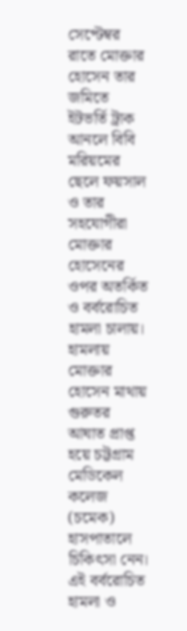সেপ্টেম্বর রাতে মোক্তার হোসেন তার জমিতে ইটভর্তি ট্রাক আনলে বিবি মরিয়মের ছেলে ফয়সাল ও তার সহযোগীরা মোক্তার হোসেনের ওপর অতর্কিত ও বর্বরোচিত হামলা চালায়। হামলায় মোক্তার হোসেন মাথায় গুরুতর আঘাত প্রাপ্ত হয়ে চট্টগ্রাম মেডিকেল কলেজ (চমেক) হাসপাতালে চিকিৎসা নেন। এই বর্বরোচিত হামলা ও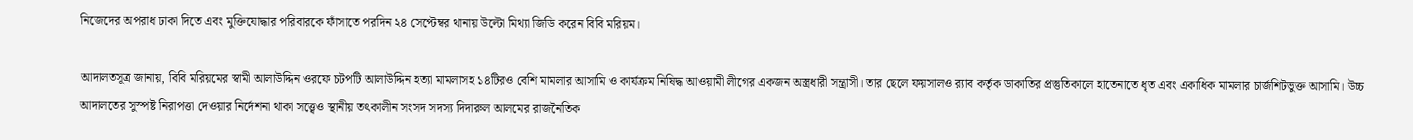নিজেদের অপরাধ ঢাকা দিতে এবং মুক্তিযোদ্ধার পরিবারকে ফাঁসাতে পরদিন ২৪ সেপ্টেম্বর থানায় উল্টো মিথ্যা জিডি করেন বিবি মরিয়ম।

আদালতসূত্র জানায়, বিবি মরিয়মের স্বামী আলাউদ্দিন ওরফে চটপটি আলাউদ্দিন হত্যা মামলাসহ ১৪টিরও বেশি মামলার আসামি ও কার্যক্রম নিষিদ্ধ আওয়ামী লীগের একজন অস্ত্রধারী সন্ত্রাসী। তার ছেলে ফয়সালও র‌্যাব কর্তৃক ডাকাতির প্রস্তুতিকালে হাতেনাতে ধৃত এবং একাধিক মামলার চার্জশিটভুক্ত আসামি। উচ্চ আদালতের সুস্পষ্ট নিরাপত্তা দেওয়ার নির্দেশনা থাকা সত্ত্বেও স্থানীয় তৎকালীন সংসদ সদস্য দিদারুল আলমের রাজনৈতিক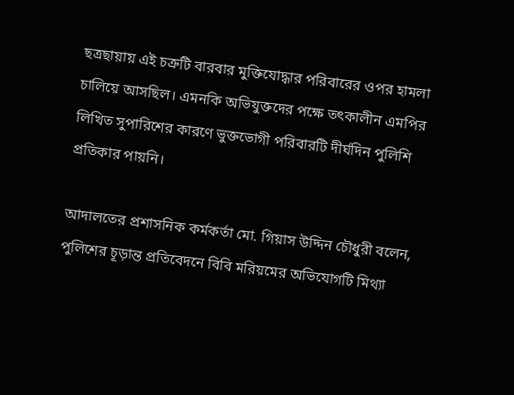ছত্রছায়ায় এই চক্রটি বারবার মুক্তিযোদ্ধার পরিবারের ওপর হামলা চালিয়ে আসছিল। এমনকি অভিযুক্তদের পক্ষে তৎকালীন এমপির লিখিত সুপারিশের কারণে ভুক্তভোগী পরিবারটি দীর্ঘদিন পুলিশি প্রতিকার পায়নি।

আদালতের প্রশাসনিক কর্মকর্তা মো. গিয়াস উদ্দিন চৌধুরী বলেন, পুলিশের চূড়ান্ত প্রতিবেদনে বিবি মরিয়মের অভিযোগটি মিথ্যা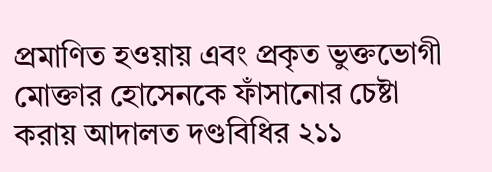প্রমাণিত হওয়ায় এবং প্রকৃত ভুক্তভোগী মোক্তার হোসেনকে ফাঁসানোর চেষ্টা করায় আদালত দণ্ডবিধির ২১১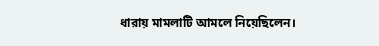ধারায় মামলাটি আমলে নিয়েছিলেন।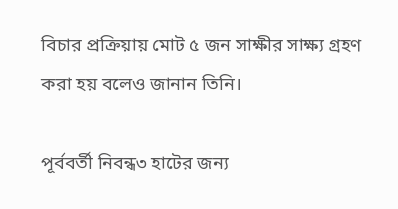বিচার প্রক্রিয়ায় মোট ৫ জন সাক্ষীর সাক্ষ্য গ্রহণ করা হয় বলেও জানান তিনি।

পূর্ববর্তী নিবন্ধ৩ হাটের জন্য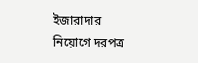ইজারাদার নিয়োগে দরপত্র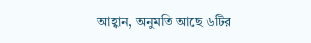আহ্বান, অনুমতি আছে ৬টির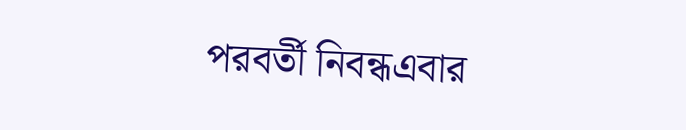পরবর্তী নিবন্ধএবার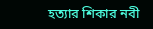হত্যার শিকার নবী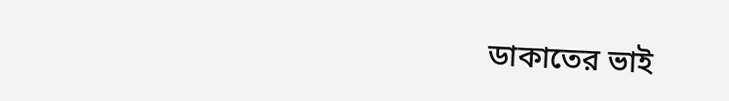ডাকাতের ভাই